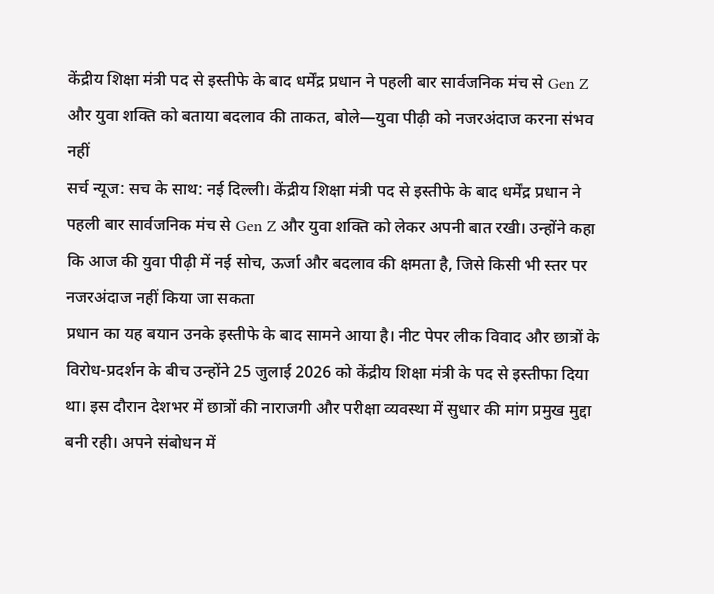केंद्रीय शिक्षा मंत्री पद से इस्तीफे के बाद धर्मेंद्र प्रधान ने पहली बार सार्वजनिक मंच से Gen Z और युवा शक्ति को बताया बदलाव की ताकत, बोले—युवा पीढ़ी को नजरअंदाज करना संभव नहीं
सर्च न्यूज: सच के साथ: नई दिल्ली। केंद्रीय शिक्षा मंत्री पद से इस्तीफे के बाद धर्मेंद्र प्रधान ने पहली बार सार्वजनिक मंच से Gen Z और युवा शक्ति को लेकर अपनी बात रखी। उन्होंने कहा कि आज की युवा पीढ़ी में नई सोच, ऊर्जा और बदलाव की क्षमता है, जिसे किसी भी स्तर पर नजरअंदाज नहीं किया जा सकता
प्रधान का यह बयान उनके इस्तीफे के बाद सामने आया है। नीट पेपर लीक विवाद और छात्रों के विरोध-प्रदर्शन के बीच उन्होंने 25 जुलाई 2026 को केंद्रीय शिक्षा मंत्री के पद से इस्तीफा दिया था। इस दौरान देशभर में छात्रों की नाराजगी और परीक्षा व्यवस्था में सुधार की मांग प्रमुख मुद्दा बनी रही। अपने संबोधन में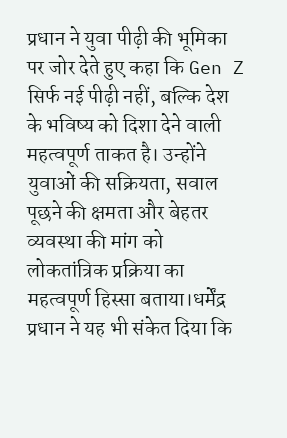प्रधान ने युवा पीढ़ी की भूमिका पर जोर देते हुए कहा कि Gen Z सिर्फ नई पीढ़ी नहीं, बल्कि देश के भविष्य को दिशा देने वाली महत्वपूर्ण ताकत है। उन्होंने युवाओं की सक्रियता, सवाल पूछने की क्षमता और बेहतर व्यवस्था की मांग को लोकतांत्रिक प्रक्रिया का महत्वपूर्ण हिस्सा बताया।धर्मेंद्र प्रधान ने यह भी संकेत दिया कि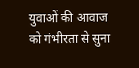युवाओं की आवाज को गंभीरता से सुना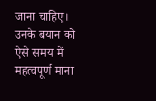जाना चाहिए। उनके बयान को ऐसे समय में महत्वपूर्ण माना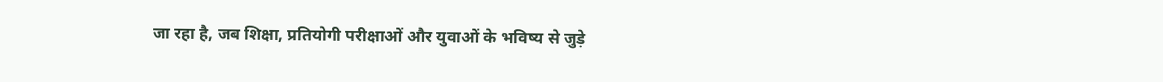जा रहा है, जब शिक्षा, प्रतियोगी परीक्षाओं और युवाओं के भविष्य से जुड़े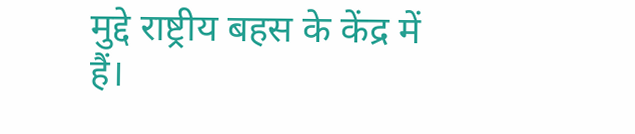मुद्दे राष्ट्रीय बहस के केंद्र में हैं।